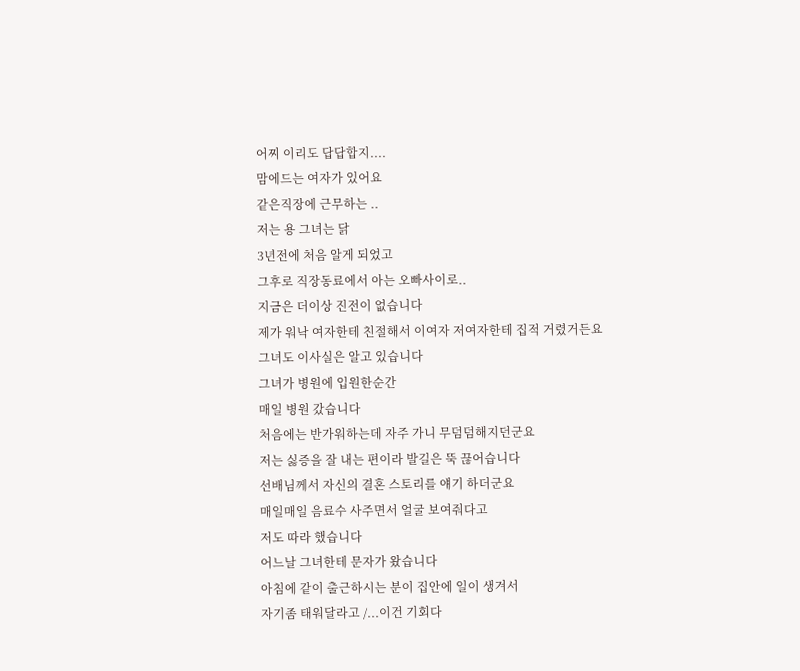어찌 이리도 답답합지....
맘에드는 여자가 있어요
같은직장에 근무하는 ..
저는 용 그녀는 닭
3년전에 처음 알게 되었고
그후로 직장동료에서 아는 오빠사이로..
지금은 더이상 진전이 없습니다
제가 워낙 여자한테 친절해서 이여자 저여자한테 집적 거렸거든요
그녀도 이사실은 알고 있습니다
그녀가 병원에 입원한순간
매일 병원 갔습니다
처음에는 반가워하는데 자주 가니 무덤덤해지던군요
저는 싫증을 잘 내는 편이라 발길은 뚝 끊어습니다
선배님께서 자신의 결혼 스토리를 얘기 하더군요
매일매일 음료수 사주면서 얼굴 보여줘다고
저도 따라 했습니다
어느날 그녀한테 문자가 왔습니다
아침에 같이 출근하시는 분이 집안에 일이 생겨서
자기좀 태워달라고 /...이건 기회다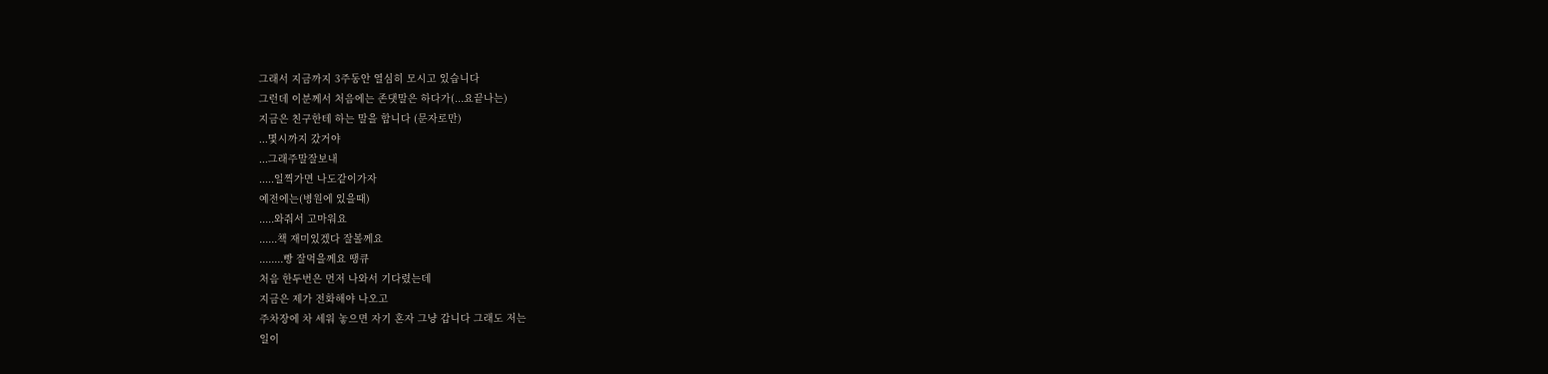그래서 지금까지 3주동안 열심히 모시고 있습니다
그런데 이분께서 처음에는 존댓말은 하다가(...요끝나는)
지금은 친구한테 하는 말을 합니다 (문자로만)
...몇시까지 갔거야
...그래주말잘보내
.....일찍가면 나도같이가자
예전에는(병원에 있을때)
.....와줘서 고마워요
......책 재미있겠다 잘볼께요
........빵 잘먹을께요 땡큐
처음 한두번은 먼저 나와서 기다렸는데
지금은 제가 전화해야 나오고
주차장에 차 세워 놓으면 자기 혼자 그냥 갑니다 그래도 저는
일이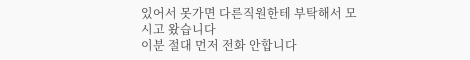있어서 못가면 다른직원한테 부탁해서 모시고 왔습니다
이분 절대 먼저 전화 안합니다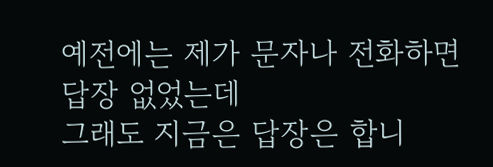예전에는 제가 문자나 전화하면 답장 없었는데
그래도 지금은 답장은 합니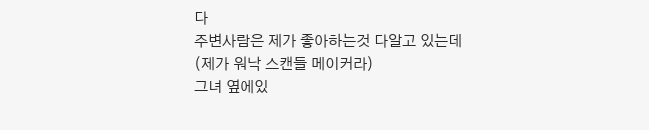다
주변사람은 제가 좋아하는것 다알고 있는데
(제가 워낙 스캔들 메이커라)
그녀 옆에있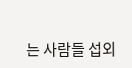는 사람들 섭외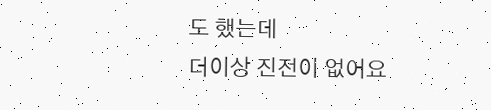도 했는데
더이상 진전이 없어요